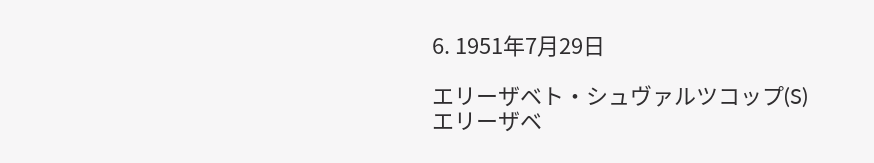6. 1951年7月29日

エリーザベト・シュヴァルツコップ(S)
エリーザベ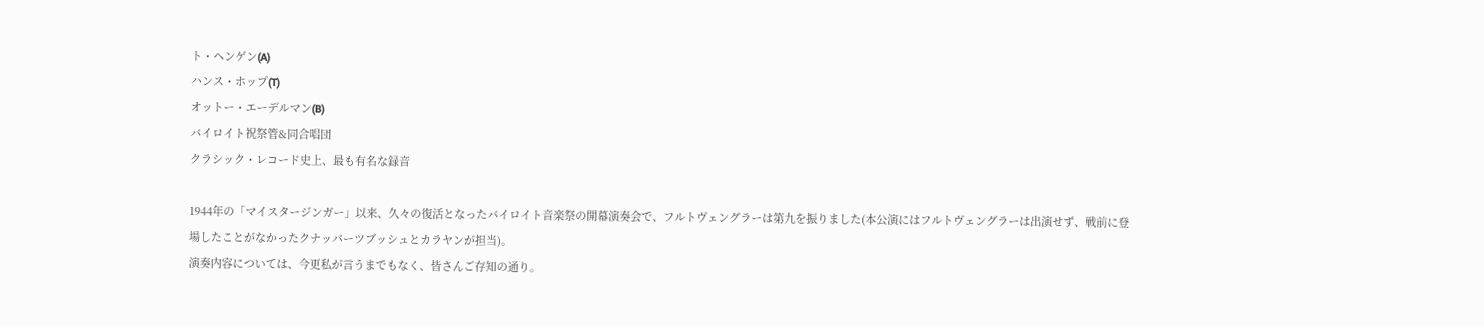ト・ヘンゲン(A)
ハンス・ホップ(T)
オットー・エーデルマン(B)
バイロイト祝祭管&同合唱団
クラシック・レコード史上、最も有名な録音

1944年の「マイスタージンガー」以来、久々の復活となったバイロイト音楽祭の開幕演奏会で、フルトヴェングラーは第九を振りました(本公演にはフルトヴェングラーは出演せず、戦前に登場したことがなかったクナッパーツブッシュとカラヤンが担当)。
演奏内容については、今更私が言うまでもなく、皆さんご存知の通り。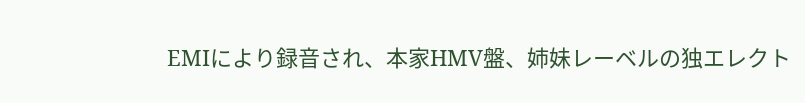EMIにより録音され、本家HMV盤、姉妹レーベルの独エレクト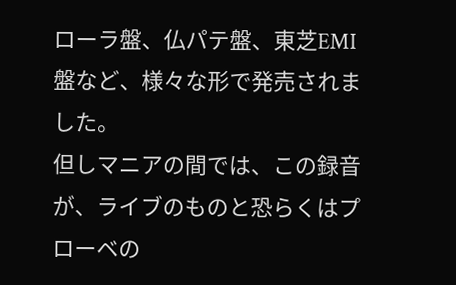ローラ盤、仏パテ盤、東芝EMI盤など、様々な形で発売されました。
但しマニアの間では、この録音が、ライブのものと恐らくはプローベの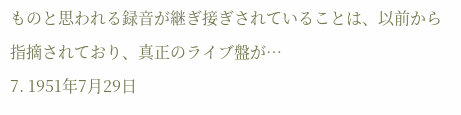ものと思われる録音が継ぎ接ぎされていることは、以前から指摘されており、真正のライブ盤が…
7. 1951年7月29日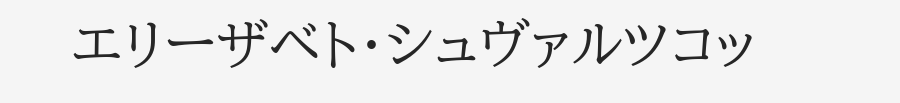エリーザベト・シュヴァルツコッ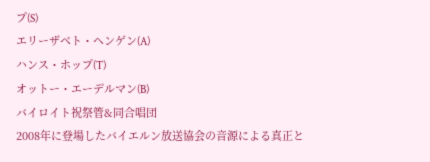プ(S)
エリーザベト・ヘンゲン(A)
ハンス・ホップ(T)
オットー・エーデルマン(B)
バイロイト祝祭管&同合唱団
2008年に登場したバイエルン放送協会の音源による真正と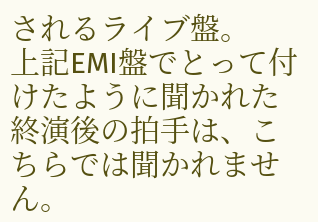されるライブ盤。
上記EMI盤でとって付けたように聞かれた終演後の拍手は、こちらでは聞かれません。